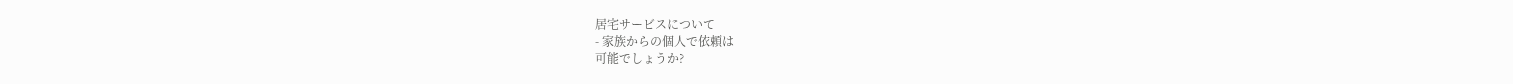居宅サービスについて
- 家族からの個人で依頼は
可能でしょうか?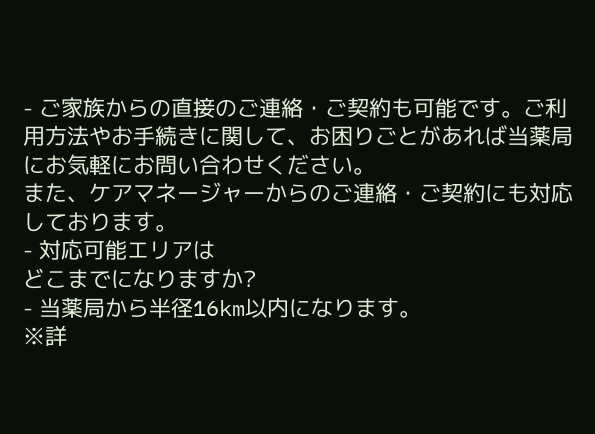- ご家族からの直接のご連絡・ご契約も可能です。ご利用方法やお手続きに関して、お困りごとがあれば当薬局にお気軽にお問い合わせください。
また、ケアマネージャーからのご連絡・ご契約にも対応しております。
- 対応可能エリアは
どこまでになりますか?
- 当薬局から半径16km以内になります。
※詳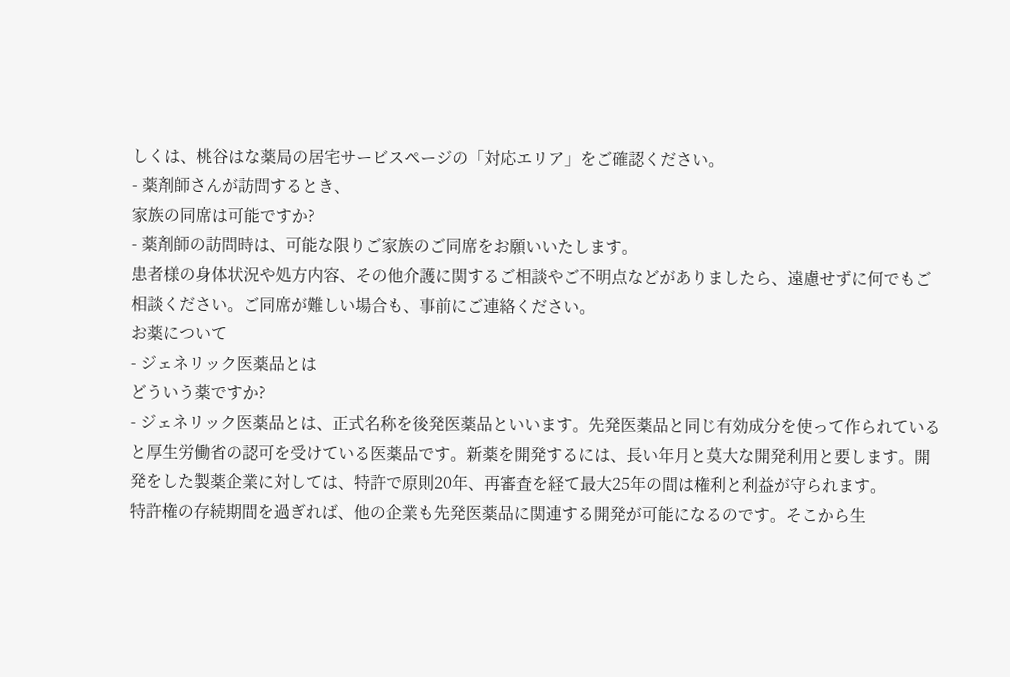しくは、桃谷はな薬局の居宅サービスページの「対応エリア」をご確認ください。
- 薬剤師さんが訪問するとき、
家族の同席は可能ですか?
- 薬剤師の訪問時は、可能な限りご家族のご同席をお願いいたします。
患者様の身体状況や処方内容、その他介護に関するご相談やご不明点などがありましたら、遠慮せずに何でもご相談ください。ご同席が難しい場合も、事前にご連絡ください。
お薬について
- ジェネリック医薬品とは
どういう薬ですか?
- ジェネリック医薬品とは、正式名称を後発医薬品といいます。先発医薬品と同じ有効成分を使って作られていると厚生労働省の認可を受けている医薬品です。新薬を開発するには、長い年月と莫大な開発利用と要します。開発をした製薬企業に対しては、特許で原則20年、再審査を経て最大25年の間は権利と利益が守られます。
特許権の存続期間を過ぎれば、他の企業も先発医薬品に関連する開発が可能になるのです。そこから生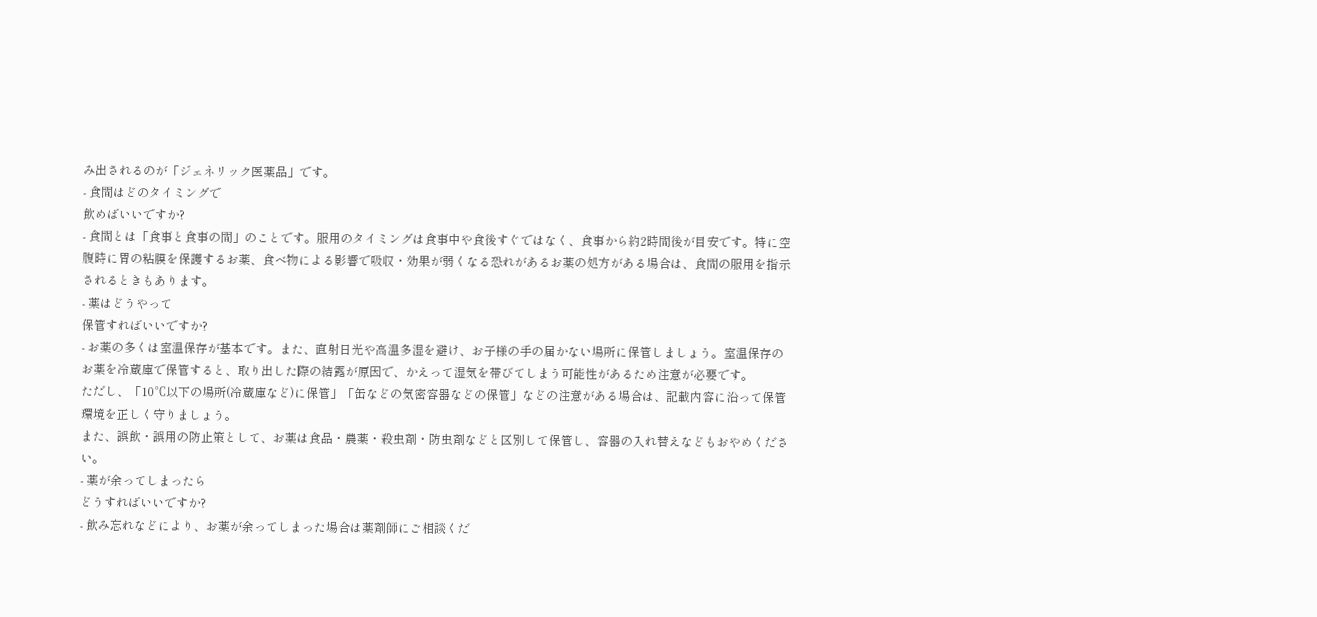み出されるのが「ジェネリック医薬品」です。
- 食間はどのタイミングで
飲めばいいですか?
- 食間とは「食事と食事の間」のことです。服用のタイミングは食事中や食後すぐではなく、食事から約2時間後が目安です。特に空腹時に胃の粘膜を保護するお薬、食べ物による影響で吸収・効果が弱くなる恐れがあるお薬の処方がある場合は、食間の服用を指示されるときもあります。
- 薬はどうやって
保管すればいいですか?
- お薬の多くは室温保存が基本です。また、直射日光や高温多湿を避け、お子様の手の届かない場所に保管しましょう。室温保存のお薬を冷蔵庫で保管すると、取り出した際の結露が原因で、かえって湿気を帯びてしまう可能性があるため注意が必要です。
ただし、「10℃以下の場所(冷蔵庫など)に保管」「缶などの気密容器などの保管」などの注意がある場合は、記載内容に沿って保管環境を正しく守りましょう。
また、誤飲・誤用の防止策として、お薬は食品・農薬・殺虫剤・防虫剤などと区別して保管し、容器の入れ替えなどもおやめください。
- 薬が余ってしまったら
どうすればいいですか?
- 飲み忘れなどにより、お薬が余ってしまった場合は薬剤師にご相談くだ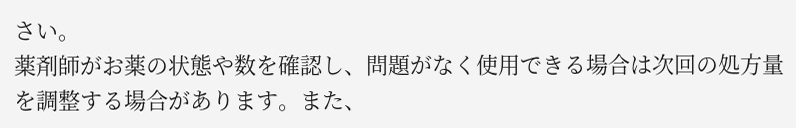さい。
薬剤師がお薬の状態や数を確認し、問題がなく使用できる場合は次回の処方量を調整する場合があります。また、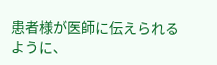患者様が医師に伝えられるように、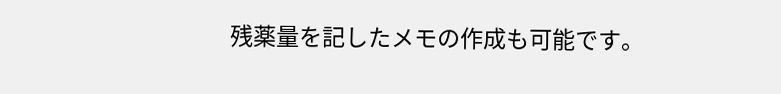残薬量を記したメモの作成も可能です。